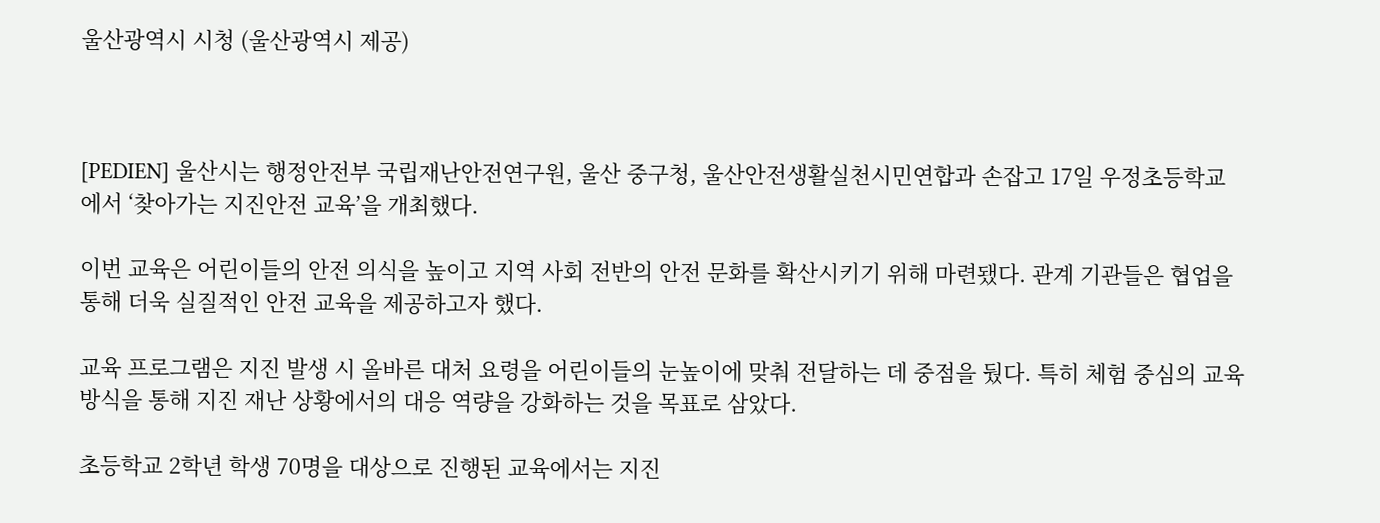울산광역시 시청 (울산광역시 제공)



[PEDIEN] 울산시는 행정안전부 국립재난안전연구원, 울산 중구청, 울산안전생활실천시민연합과 손잡고 17일 우정초등학교에서 ‘찾아가는 지진안전 교육’을 개최했다.

이번 교육은 어린이들의 안전 의식을 높이고 지역 사회 전반의 안전 문화를 확산시키기 위해 마련됐다. 관계 기관들은 협업을 통해 더욱 실질적인 안전 교육을 제공하고자 했다.

교육 프로그램은 지진 발생 시 올바른 대처 요령을 어린이들의 눈높이에 맞춰 전달하는 데 중점을 뒀다. 특히 체험 중심의 교육 방식을 통해 지진 재난 상황에서의 대응 역량을 강화하는 것을 목표로 삼았다.

초등학교 2학년 학생 70명을 대상으로 진행된 교육에서는 지진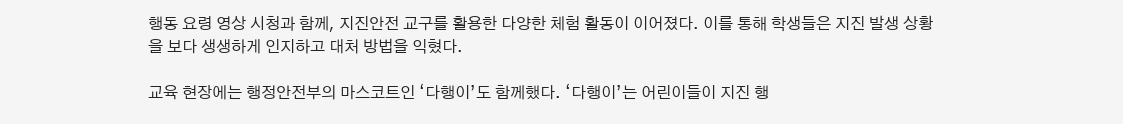행동 요령 영상 시청과 함께, 지진안전 교구를 활용한 다양한 체험 활동이 이어졌다. 이를 통해 학생들은 지진 발생 상황을 보다 생생하게 인지하고 대처 방법을 익혔다.

교육 현장에는 행정안전부의 마스코트인 ‘다행이’도 함께했다. ‘다행이’는 어린이들이 지진 행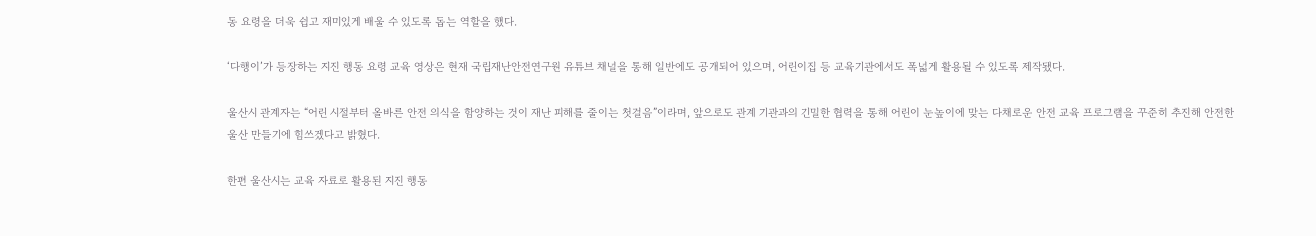동 요령을 더욱 쉽고 재미있게 배울 수 있도록 돕는 역할을 했다.

‘다행이’가 등장하는 지진 행동 요령 교육 영상은 현재 국립재난안전연구원 유튜브 채널을 통해 일반에도 공개되어 있으며, 어린이집 등 교육기관에서도 폭넓게 활용될 수 있도록 제작됐다.

울산시 관계자는 “어린 시절부터 올바른 안전 의식을 함양하는 것이 재난 피해를 줄이는 첫걸음”이라며, 앞으로도 관계 기관과의 긴밀한 협력을 통해 어린이 눈높이에 맞는 다채로운 안전 교육 프로그램을 꾸준히 추진해 안전한 울산 만들기에 힘쓰겠다고 밝혔다.

한편 울산시는 교육 자료로 활용된 지진 행동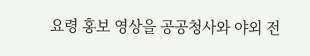요령 홍보 영상을 공공청사와 야외 전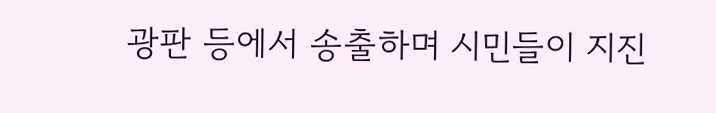광판 등에서 송출하며 시민들이 지진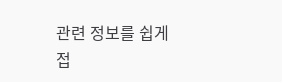관련 정보를 쉽게 접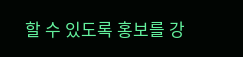할 수 있도록 홍보를 강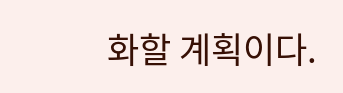화할 계획이다.